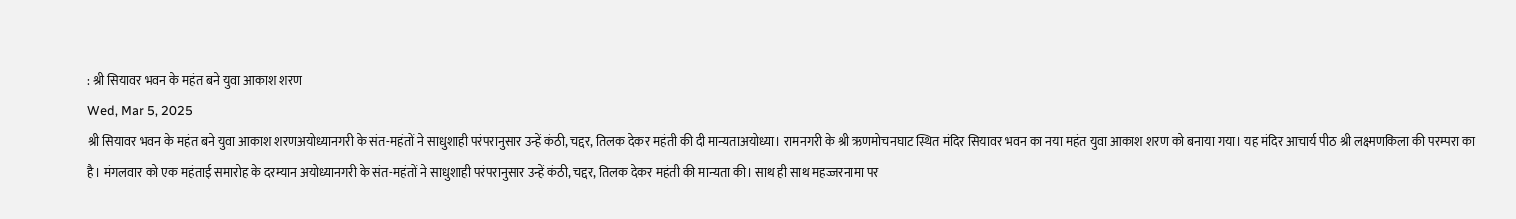: श्री सियावर भवन के महंत बने युवा आकाश शरण
Wed, Mar 5, 2025
श्री सियावर भवन के महंत बने युवा आकाश शरणअयोध्यानगरी के संत-महंतों ने साधुशाही परंपरानुसार उन्हें कंठी, चद्दर, तिलक देकर महंती की दी मान्यताअयोध्या। रामनगरी के श्री ऋणमोचनघाट स्थित मंदिर सियावर भवन का नया महंत युवा आकाश शरण को बनाया गया। यह मंदिर आचार्य पीठ श्री लक्ष्मणकिला की परम्परा का है। मंगलवार को एक महंताई समारोह के दरम्यान अयोध्यानगरी के संत-महंतों ने साधुशाही परंपरानुसार उन्हें कंठी, चद्दर, तिलक देकर महंती की मान्यता की। साथ ही साथ महज्जरनामा पर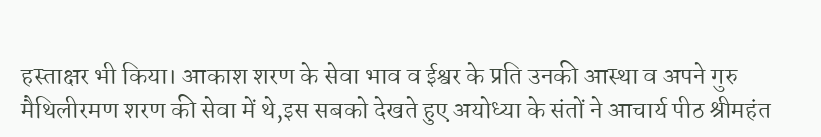हस्ताक्षर भी किया। आकाश शरण के सेवा भाव व ईश्वर के प्रति उनकी आस्था व अपने गुरु मैथिलीरमण शरण की सेवा में थे,इस सबको देखते हुए अयोध्या के संतों ने आचार्य पीठ श्रीमहंत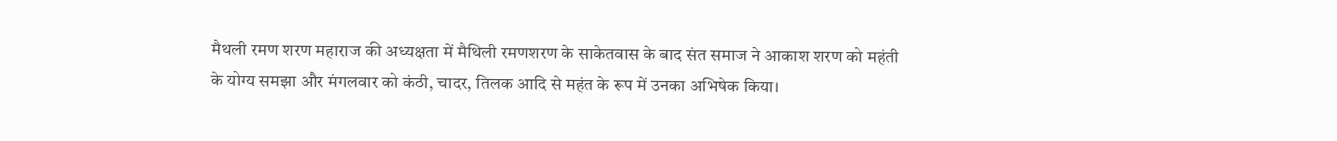मैथली रमण शरण महाराज की अध्यक्षता में मैथिली रमणशरण के साकेतवास के बाद संत समाज ने आकाश शरण को महंती के योग्य समझा और मंगलवार को कंठी, चादर, तिलक आदि से महंत के रूप में उनका अभिषेक किया।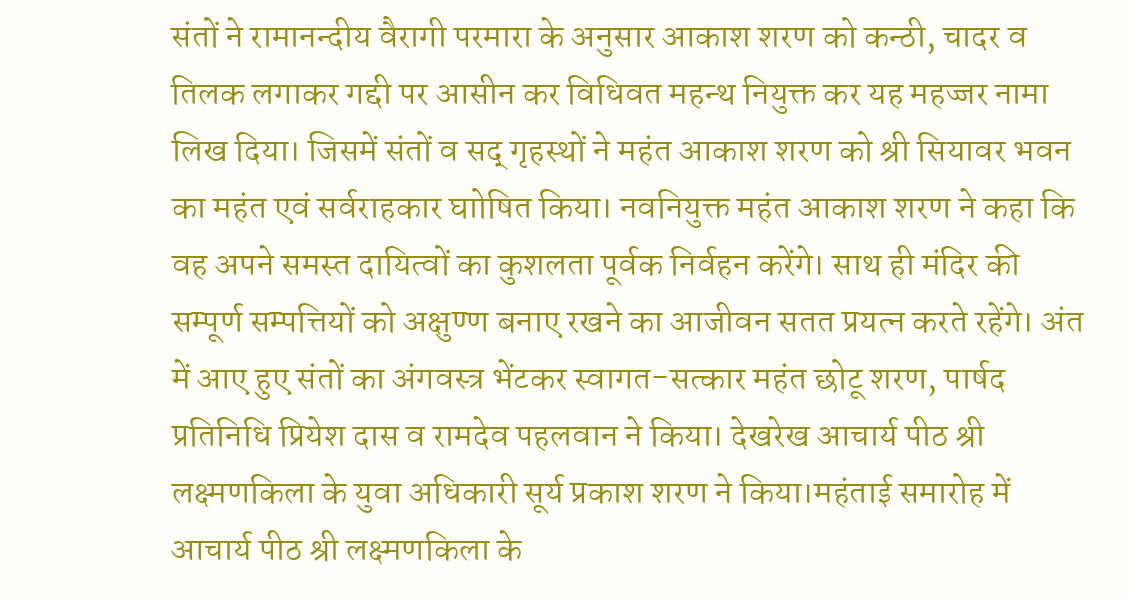संतों ने रामानन्दीय वैरागी परमारा के अनुसार आकाश शरण को कन्ठी, चादर व तिलक लगाकर गद्दी पर आसीन कर विधिवत महन्थ नियुक्त कर यह महज्जर नामा लिख दिया। जिसमें संतों व सद् गृहस्थों ने महंत आकाश शरण को श्री सियावर भवन का महंत एवं सर्वराहकार घाोषित किया। नवनियुक्त महंत आकाश शरण ने कहा कि वह अपने समस्त दायित्वों का कुशलता पूर्वक निर्वहन करेंगे। साथ ही मंदिर की सम्पूर्ण सम्पत्तियों को अक्षुण्ण बनाए रखने का आजीवन सतत प्रयत्न करते रहेंगे। अंत में आए हुए संतों का अंगवस्त्र भेंटकर स्वागत-सत्कार महंत छोटू शरण, पार्षद प्रतिनिधि प्रियेश दास व रामदेव पहलवान ने किया। देखरेख आचार्य पीठ श्री लक्ष्मणकिला के युवा अधिकारी सूर्य प्रकाश शरण ने किया।महंताई समारोह में आचार्य पीठ श्री लक्ष्मणकिला के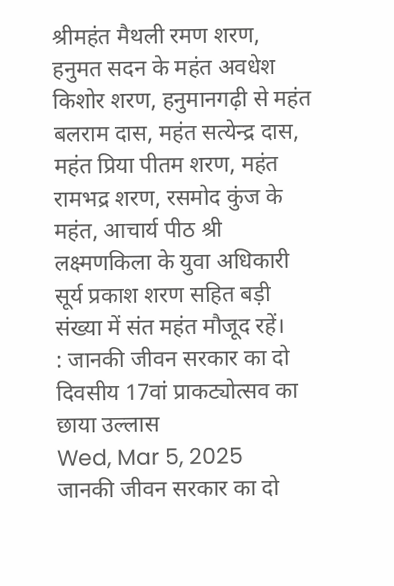श्रीमहंत मैथली रमण शरण, हनुमत सदन के महंत अवधेश किशोर शरण, हनुमानगढ़ी से महंत बलराम दास, महंत सत्येन्द्र दास, महंत प्रिया पीतम शरण, महंत रामभद्र शरण, रसमोद कुंज के महंत, आचार्य पीठ श्री लक्ष्मणकिला के युवा अधिकारी सूर्य प्रकाश शरण सहित बड़ी संख्या में संत महंत मौजूद रहें।
: जानकी जीवन सरकार का दो दिवसीय 17वां प्राकट्योत्सव का छाया उल्लास
Wed, Mar 5, 2025
जानकी जीवन सरकार का दो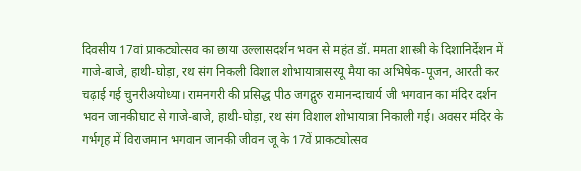दिवसीय 17वां प्राकट्योत्सव का छाया उल्लासदर्शन भवन से महंत डॉ. ममता शास्त्री के दिशानिर्देशन में गाजे-बाजे, हाथी-घोड़ा, रथ संग निकली विशाल शोभायात्रासरयू मैया का अभिषेक-पूजन, आरती कर चढ़ाई गई चुनरीअयोध्या। रामनगरी की प्रसिद्ध पीठ जगद्गुरु रामानन्दाचार्य जी भगवान का मंदिर दर्शन भवन जानकीघाट से गाजे-बाजे, हाथी-घोड़ा, रथ संग विशाल शोभायात्रा निकाली गई। अवसर मंदिर के गर्भगृह में विराजमान भगवान जानकी जीवन जू के 17वें प्राकट्योत्सव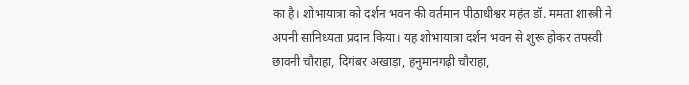का है। शोभायात्रा को दर्शन भवन की वर्तमान पीठाधीश्वर महंत डॉ. ममता शास्त्री ने अपनी सानिध्यता प्रदान किया। यह शोभायात्रा दर्शन भवन से शुरू होकर तपस्वी छावनी चौराहा, दिगंबर अखाड़ा, हनुमानगढ़ी चौराहा,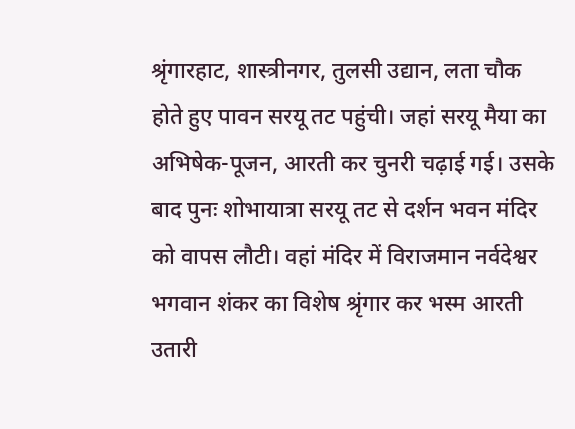श्रृंगारहाट, शास्त्रीनगर, तुलसी उद्यान, लता चौक होते हुए पावन सरयू तट पहुंची। जहां सरयू मैया का अभिषेक-पूजन, आरती कर चुनरी चढ़ाई गई। उसके बाद पुनः शोभायात्रा सरयू तट से दर्शन भवन मंदिर को वापस लौटी। वहां मंदिर में विराजमान नर्वदेश्वर भगवान शंकर का विशेष श्रृंगार कर भस्म आरती उतारी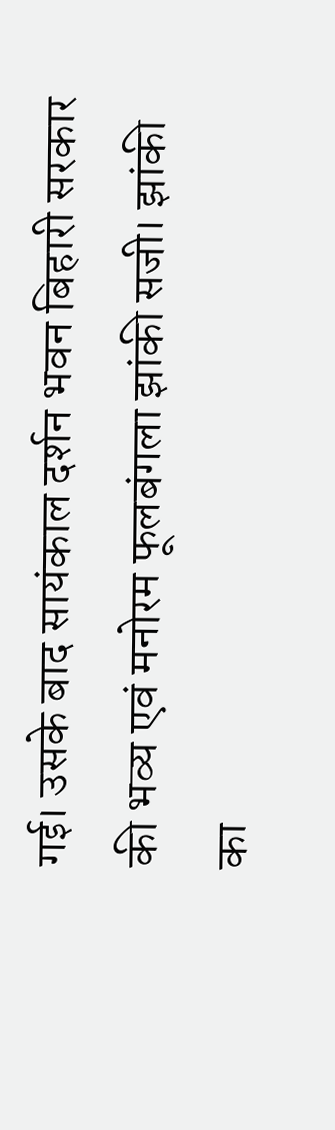गई। उसके बाद सायंकाल दर्शन भवन बिहारी सरकार की भव्य एवं मनोरम फूलबंगला झांकी सजी। झांकी का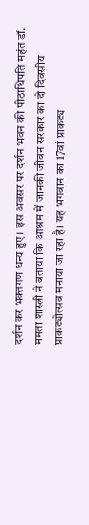दर्शन कर भक्तगण धन्य हुए। इस अवसर पर दर्शन भवन की पीठाधिपति महंत डॉ. ममता शास्त्री ने बताया कि आश्रम में जानकी जीवन सरकार का दो दिवसीय प्राकट्योत्सव मनाया जा रहा है। यह भगवान का 17वां प्राकट्य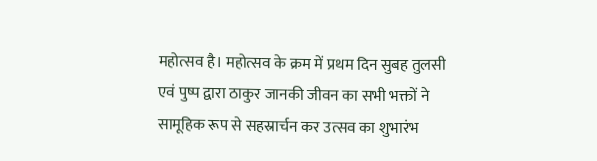महोत्सव है। महोत्सव के क्रम में प्रथम दिन सुबह तुलसी एवं पुष्प द्वारा ठाकुर जानकी जीवन का सभी भक्तों ने सामूहिक रूप से सहस्रार्चन कर उत्सव का शुभारंभ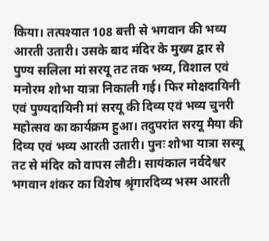किया। तत्पश्यात 108 बत्ती से भगवान की भव्य आरती उतारी। उसके बाद मंदिर के मुख्य द्वार से पुण्य सलिला मां सरयू तट तक भव्य, विशाल एवं मनोरम शोभा यात्रा निकाली गई। फिर मोक्षदायिनी एवं पुण्यदायिनी मां सरयू की दिव्य एवं भव्य चुनरी महोत्सव का कार्यक्रम हुआ। तदुपरांत सरयू मैया की दिव्य एवं भव्य आरती उतारी। पुनः शोभा यात्रा सस्यू तट से मंदिर को वापस लौटी। सायंकाल नर्वदेश्वर भगवान शंकर का विशेष श्रृंगारदिव्य भस्म आरती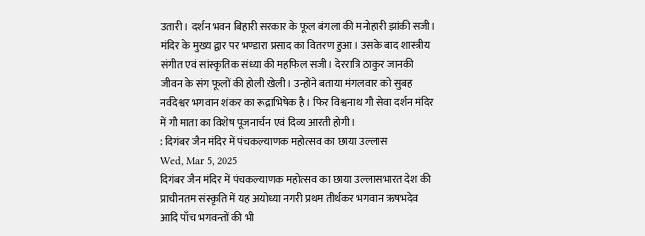उतारी। दर्शन भवन बिहारी सरकार के फूल बंगला की मनोहारी झांकी सजी। मंदिर के मुख्य द्वार पर भण्डारा प्रसाद का वितरण हुआ। उसके बाद शास्त्रीय संगीत एवं सांस्कृतिक संध्या की महफिल सजी। देररात्रि ठाकुर जानकी जीवन के संग फूलों की होली खेली। उन्होंने बताया मंगलवार को सुबह नर्वदेश्वर भगवान शंकर का रूद्राभिषेक है। फिर विश्वनाथ गौ सेवा दर्शन मंदिर में गौ माता का विशेष पूजनार्चन एवं दिव्य आरती होगी।
: दिगंबर जैन मंदिर में पंचकल्याणक महोत्सव का छाया उल्लास
Wed, Mar 5, 2025
दिगंबर जैन मंदिर में पंचकल्याणक महोत्सव का छाया उल्लासभारत देश की प्राचीनतम संस्कृति में यह अयोध्या नगरी प्रथम तीर्थकर भगवान ऋषभदेव आदि पाँच भगवन्तों की भी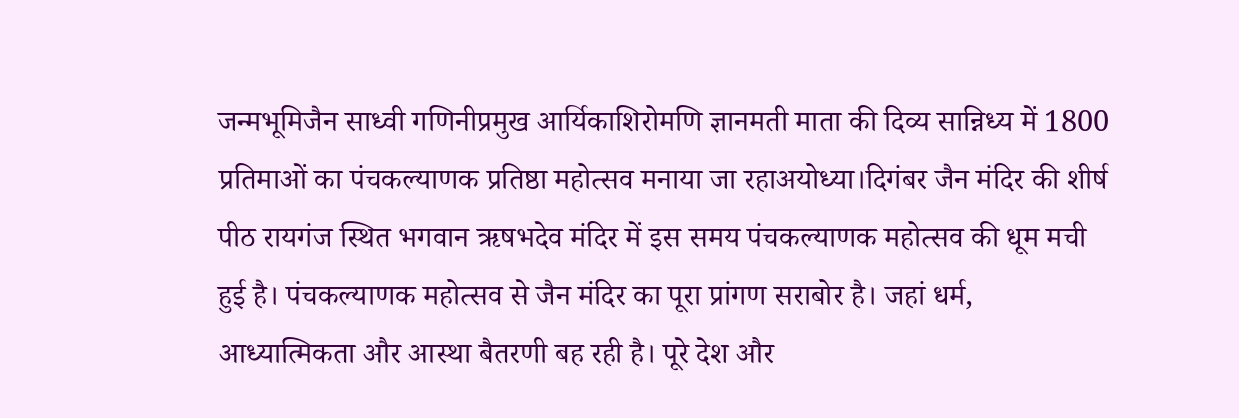जन्मभूमिजैन साध्वी गणिनीप्रमुख आर्यिकाशिरोमणि ज्ञानमती माता की दिव्य सान्निध्य में 1800 प्रतिमाओं का पंचकल्याणक प्रतिष्ठा महोत्सव मनाया जा रहाअयोध्या।दिगंबर जैन मंदिर की शीर्ष पीठ रायगंज स्थित भगवान ऋषभदेव मंदिर में इस समय पंचकल्याणक महोत्सव की धूम मची हुई है। पंचकल्याणक महोत्सव से जैन मंदिर का पूरा प्रांगण सराबोर है। जहां धर्म, आध्यात्मिकता और आस्था बैतरणी बह रही है। पूरे देश और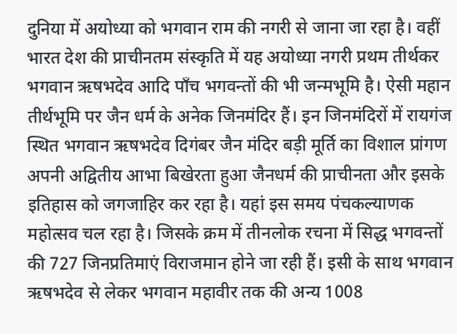दुनिया में अयोध्या को भगवान राम की नगरी से जाना जा रहा है। वहीं भारत देश की प्राचीनतम संस्कृति में यह अयोध्या नगरी प्रथम तीर्थकर भगवान ऋषभदेव आदि पाँच भगवन्तों की भी जन्मभूमि है। ऐसी महान तीर्थभूमि पर जैन धर्म के अनेक जिनमंदिर हैं। इन जिनमंदिरों में रायगंज स्थित भगवान ऋषभदेव दिगंबर जैन मंदिर बड़ी मूर्ति का विशाल प्रांगण अपनी अद्वितीय आभा बिखेरता हुआ जैनधर्म की प्राचीनता और इसके इतिहास को जगजाहिर कर रहा है। यहां इस समय पंचकल्याणक महोत्सव चल रहा है। जिसके क्रम में तीनलोक रचना में सिद्ध भगवन्तों की 727 जिनप्रतिमाएं विराजमान होने जा रही हैं। इसी के साथ भगवान ऋषभदेव से लेकर भगवान महावीर तक की अन्य 1008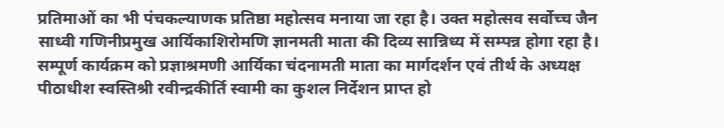प्रतिमाओं का भी पंचकल्याणक प्रतिष्ठा महोत्सव मनाया जा रहा है। उक्त महोत्सव सर्वोच्च जैन साध्वी गणिनीप्रमुख आर्यिकाशिरोमणि ज्ञानमती माता की दिव्य सान्निध्य में सम्पन्न होगा रहा है। सम्पूर्ण कार्यक्रम को प्रज्ञाश्रमणी आर्यिका चंदनामती माता का मार्गदर्शन एवं तीर्थ के अध्यक्ष पीठाधीश स्वस्तिश्री रवीन्द्रकीर्ति स्वामी का कुशल निर्देशन प्राप्त हो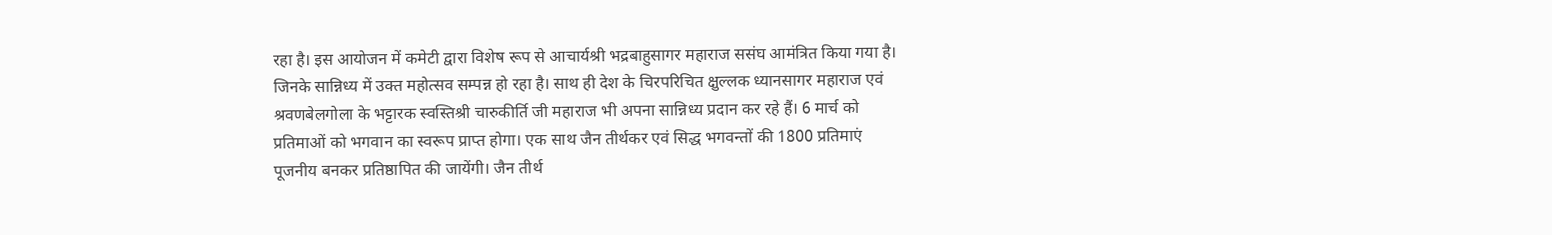रहा है। इस आयोजन में कमेटी द्वारा विशेष रूप से आचार्यश्री भद्रबाहुसागर महाराज ससंघ आमंत्रित किया गया है। जिनके सान्निध्य में उक्त महोत्सव सम्पन्न हो रहा है। साथ ही देश के चिरपरिचित क्षुल्लक ध्यानसागर महाराज एवं श्रवणबेलगोला के भट्टारक स्वस्तिश्री चारुकीर्ति जी महाराज भी अपना सान्निध्य प्रदान कर रहे हैं। 6 मार्च को प्रतिमाओं को भगवान का स्वरूप प्राप्त होगा। एक साथ जैन तीर्थकर एवं सिद्ध भगवन्तों की 1800 प्रतिमाएं पूजनीय बनकर प्रतिष्ठापित की जायेंगी। जैन तीर्थ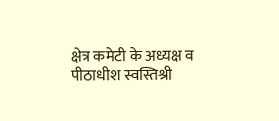क्षेत्र कमेटी के अध्यक्ष व पीठाधीश स्वस्तिश्री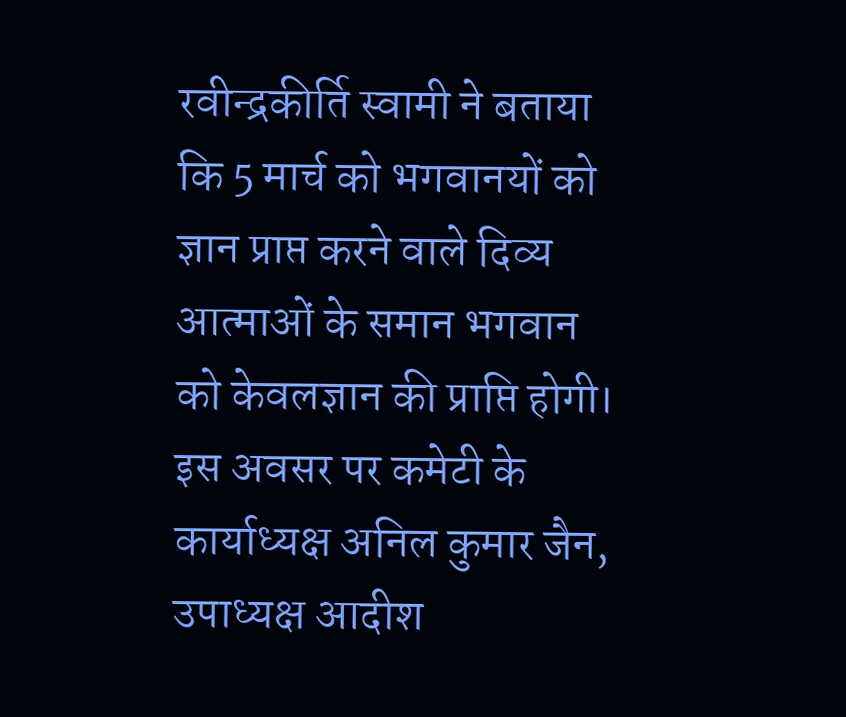रवीन्द्रकीर्ति स्वामी ने बताया कि 5 मार्च को भगवानयों को ज्ञान प्राप्त करने वाले दिव्य आत्माओं के समान भगवान को केवलज्ञान की प्राप्ति होगी। इस अवसर पर कमेटी के कार्याध्यक्ष अनिल कुमार जैन, उपाध्यक्ष आदीश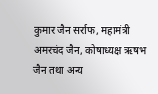कुमार जैन सर्राफ, महामंत्री अमरचंद जैन, कोषाध्यक्ष ऋषभ जैन तथा अन्य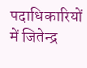पदाधिकारियों में जितेन्द्र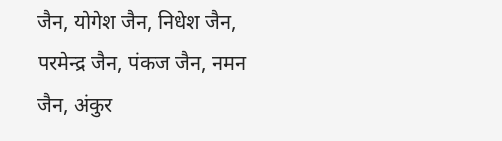जैन, योगेश जैन, निधेश जैन, परमेन्द्र जैन, पंकज जैन, नमन जैन, अंकुर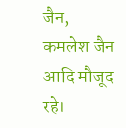जैन, कमलेश जैन आदि मौजूद रहे।